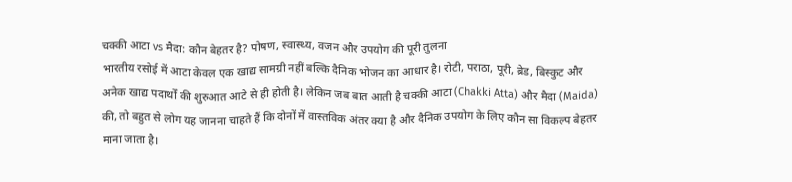चक्की आटा vs मैदा: कौन बेहतर है? पोषण, स्वास्थ्य, वजन और उपयोग की पूरी तुलना
भारतीय रसोई में आटा केवल एक खाद्य सामग्री नहीं बल्कि दैनिक भोजन का आधार है। रोटी, पराठा, पूरी, ब्रेड, बिस्कुट और अनेक खाद्य पदार्थों की शुरुआत आटे से ही होती है। लेकिन जब बात आती है चक्की आटा (Chakki Atta) और मैदा (Maida) की, तो बहुत से लोग यह जानना चाहते हैं कि दोनों में वास्तविक अंतर क्या है और दैनिक उपयोग के लिए कौन सा विकल्प बेहतर माना जाता है।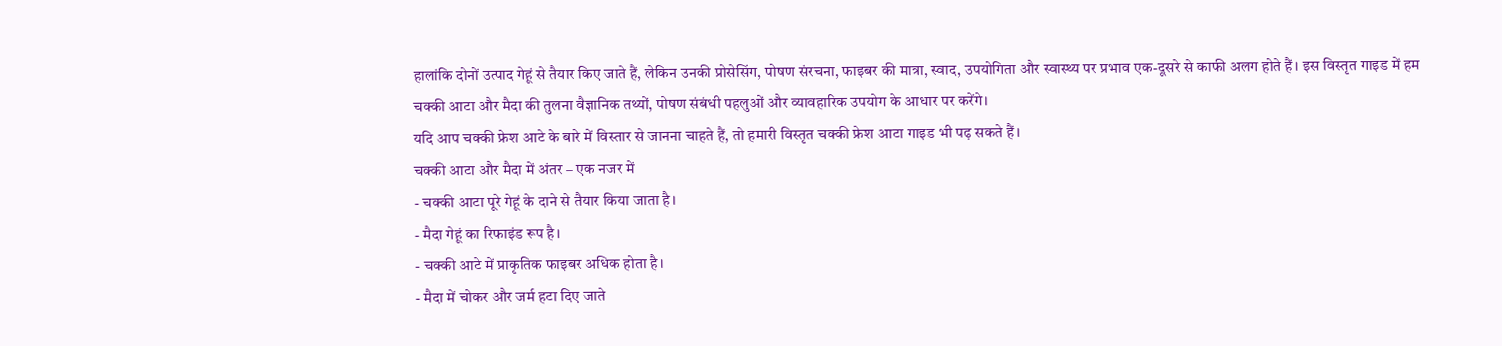हालांकि दोनों उत्पाद गेहूं से तैयार किए जाते हैं, लेकिन उनकी प्रोसेसिंग, पोषण संरचना, फाइबर की मात्रा, स्वाद, उपयोगिता और स्वास्थ्य पर प्रभाव एक-दूसरे से काफी अलग होते हैं। इस विस्तृत गाइड में हम चक्की आटा और मैदा की तुलना वैज्ञानिक तथ्यों, पोषण संबंधी पहलुओं और व्यावहारिक उपयोग के आधार पर करेंगे।
यदि आप चक्की फ्रेश आटे के बारे में विस्तार से जानना चाहते हैं, तो हमारी विस्तृत चक्की फ्रेश आटा गाइड भी पढ़ सकते हैं।
चक्की आटा और मैदा में अंतर – एक नजर में
- चक्की आटा पूरे गेहूं के दाने से तैयार किया जाता है।
- मैदा गेहूं का रिफाइंड रूप है।
- चक्की आटे में प्राकृतिक फाइबर अधिक होता है।
- मैदा में चोकर और जर्म हटा दिए जाते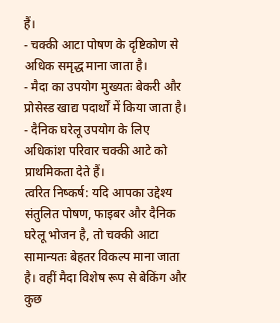हैं।
- चक्की आटा पोषण के दृष्टिकोण से अधिक समृद्ध माना जाता है।
- मैदा का उपयोग मुख्यतः बेकरी और प्रोसेस्ड खाद्य पदार्थों में किया जाता है।
- दैनिक घरेलू उपयोग के लिए अधिकांश परिवार चक्की आटे को प्राथमिकता देते हैं।
त्वरित निष्कर्ष: यदि आपका उद्देश्य संतुलित पोषण, फाइबर और दैनिक घरेलू भोजन है, तो चक्की आटा सामान्यतः बेहतर विकल्प माना जाता है। वहीं मैदा विशेष रूप से बेकिंग और कुछ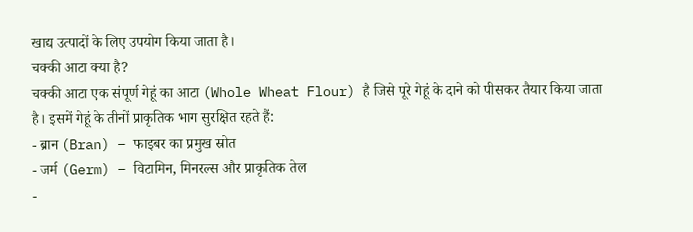खाद्य उत्पादों के लिए उपयोग किया जाता है।
चक्की आटा क्या है?
चक्की आटा एक संपूर्ण गेहूं का आटा (Whole Wheat Flour) है जिसे पूरे गेहूं के दाने को पीसकर तैयार किया जाता है। इसमें गेहूं के तीनों प्राकृतिक भाग सुरक्षित रहते हैं:
- ब्रान (Bran) – फाइबर का प्रमुख स्रोत
- जर्म (Germ) – विटामिन, मिनरल्स और प्राकृतिक तेल
-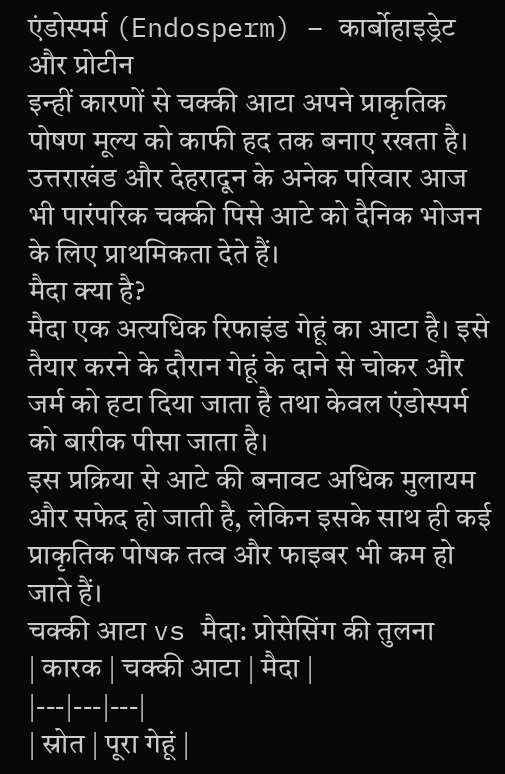एंडोस्पर्म (Endosperm) – कार्बोहाइड्रेट और प्रोटीन
इन्हीं कारणों से चक्की आटा अपने प्राकृतिक पोषण मूल्य को काफी हद तक बनाए रखता है। उत्तराखंड और देहरादून के अनेक परिवार आज भी पारंपरिक चक्की पिसे आटे को दैनिक भोजन के लिए प्राथमिकता देते हैं।
मैदा क्या है?
मैदा एक अत्यधिक रिफाइंड गेहूं का आटा है। इसे तैयार करने के दौरान गेहूं के दाने से चोकर और जर्म को हटा दिया जाता है तथा केवल एंडोस्पर्म को बारीक पीसा जाता है।
इस प्रक्रिया से आटे की बनावट अधिक मुलायम और सफेद हो जाती है, लेकिन इसके साथ ही कई प्राकृतिक पोषक तत्व और फाइबर भी कम हो जाते हैं।
चक्की आटा vs मैदा: प्रोसेसिंग की तुलना
| कारक | चक्की आटा | मैदा |
|---|---|---|
| स्रोत | पूरा गेहूं |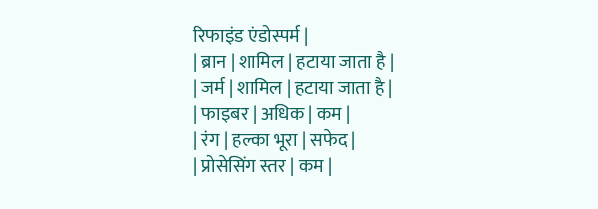रिफाइंड एंडोस्पर्म |
| ब्रान | शामिल | हटाया जाता है |
| जर्म | शामिल | हटाया जाता है |
| फाइबर | अधिक | कम |
| रंग | हल्का भूरा | सफेद |
| प्रोसेसिंग स्तर | कम |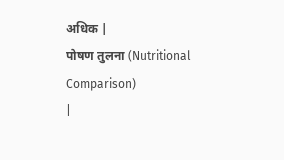अधिक |
पोषण तुलना (Nutritional Comparison)
|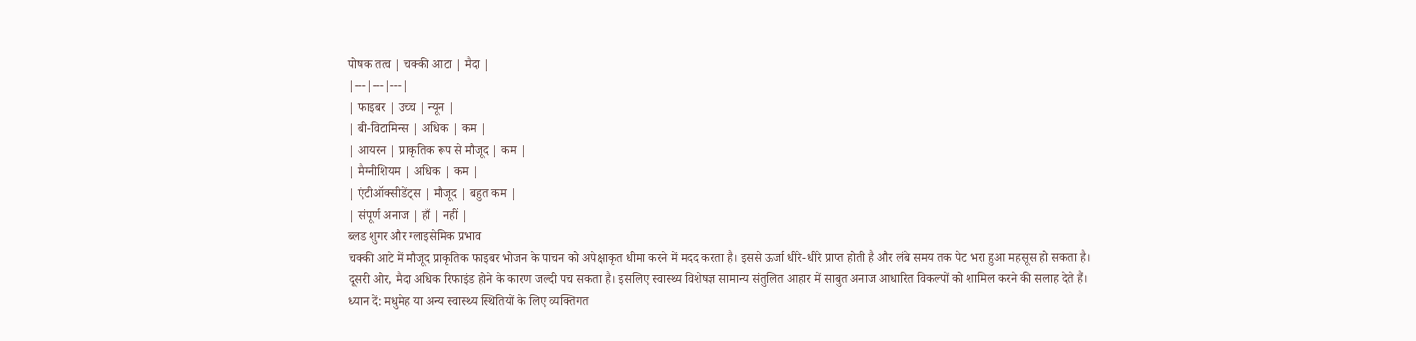पोषक तत्व | चक्की आटा | मैदा |
|---|---|---|
| फाइबर | उच्च | न्यून |
| बी-विटामिन्स | अधिक | कम |
| आयरन | प्राकृतिक रूप से मौजूद | कम |
| मैग्नीशियम | अधिक | कम |
| एंटीऑक्सीडेंट्स | मौजूद | बहुत कम |
| संपूर्ण अनाज | हाँ | नहीं |
ब्लड शुगर और ग्लाइसेमिक प्रभाव
चक्की आटे में मौजूद प्राकृतिक फाइबर भोजन के पाचन को अपेक्षाकृत धीमा करने में मदद करता है। इससे ऊर्जा धीरे-धीरे प्राप्त होती है और लंबे समय तक पेट भरा हुआ महसूस हो सकता है।
दूसरी ओर, मैदा अधिक रिफाइंड होने के कारण जल्दी पच सकता है। इसलिए स्वास्थ्य विशेषज्ञ सामान्य संतुलित आहार में साबुत अनाज आधारित विकल्पों को शामिल करने की सलाह देते हैं।
ध्यान दें: मधुमेह या अन्य स्वास्थ्य स्थितियों के लिए व्यक्तिगत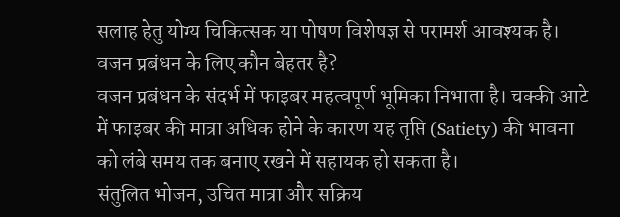सलाह हेतु योग्य चिकित्सक या पोषण विशेषज्ञ से परामर्श आवश्यक है।
वजन प्रबंधन के लिए कौन बेहतर है?
वजन प्रबंधन के संदर्भ में फाइबर महत्वपूर्ण भूमिका निभाता है। चक्की आटे में फाइबर की मात्रा अधिक होने के कारण यह तृप्ति (Satiety) की भावना को लंबे समय तक बनाए रखने में सहायक हो सकता है।
संतुलित भोजन, उचित मात्रा और सक्रिय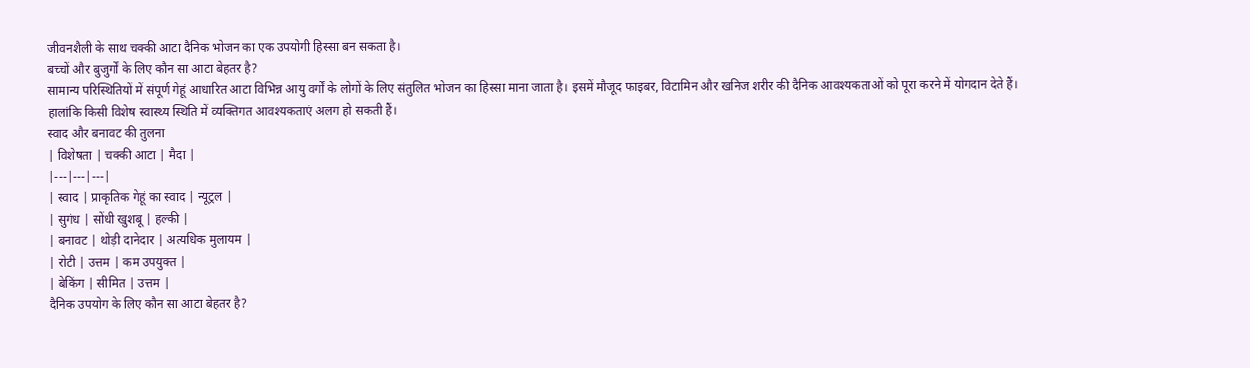जीवनशैली के साथ चक्की आटा दैनिक भोजन का एक उपयोगी हिस्सा बन सकता है।
बच्चों और बुजुर्गों के लिए कौन सा आटा बेहतर है?
सामान्य परिस्थितियों में संपूर्ण गेहूं आधारित आटा विभिन्न आयु वर्गों के लोगों के लिए संतुलित भोजन का हिस्सा माना जाता है। इसमें मौजूद फाइबर, विटामिन और खनिज शरीर की दैनिक आवश्यकताओं को पूरा करने में योगदान देते हैं।
हालांकि किसी विशेष स्वास्थ्य स्थिति में व्यक्तिगत आवश्यकताएं अलग हो सकती हैं।
स्वाद और बनावट की तुलना
| विशेषता | चक्की आटा | मैदा |
|---|---|---|
| स्वाद | प्राकृतिक गेहूं का स्वाद | न्यूट्रल |
| सुगंध | सोंधी खुशबू | हल्की |
| बनावट | थोड़ी दानेदार | अत्यधिक मुलायम |
| रोटी | उत्तम | कम उपयुक्त |
| बेकिंग | सीमित | उत्तम |
दैनिक उपयोग के लिए कौन सा आटा बेहतर है?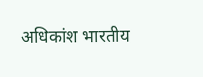अधिकांश भारतीय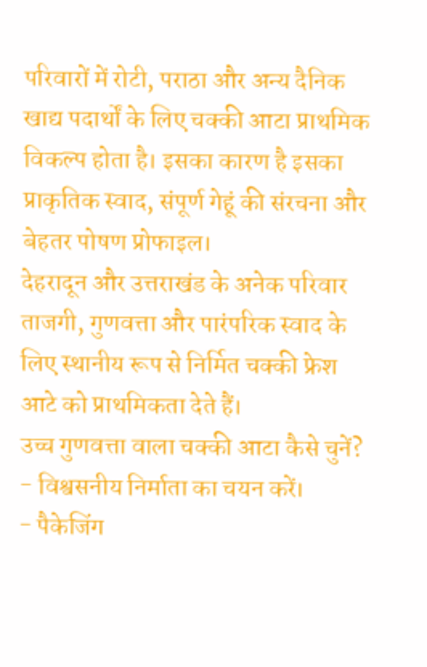परिवारों में रोटी, पराठा और अन्य दैनिक खाद्य पदार्थों के लिए चक्की आटा प्राथमिक विकल्प होता है। इसका कारण है इसका प्राकृतिक स्वाद, संपूर्ण गेहूं की संरचना और बेहतर पोषण प्रोफाइल।
देहरादून और उत्तराखंड के अनेक परिवार ताजगी, गुणवत्ता और पारंपरिक स्वाद के लिए स्थानीय रूप से निर्मित चक्की फ्रेश आटे को प्राथमिकता देते हैं।
उच्च गुणवत्ता वाला चक्की आटा कैसे चुनें?
- विश्वसनीय निर्माता का चयन करें।
- पैकेजिंग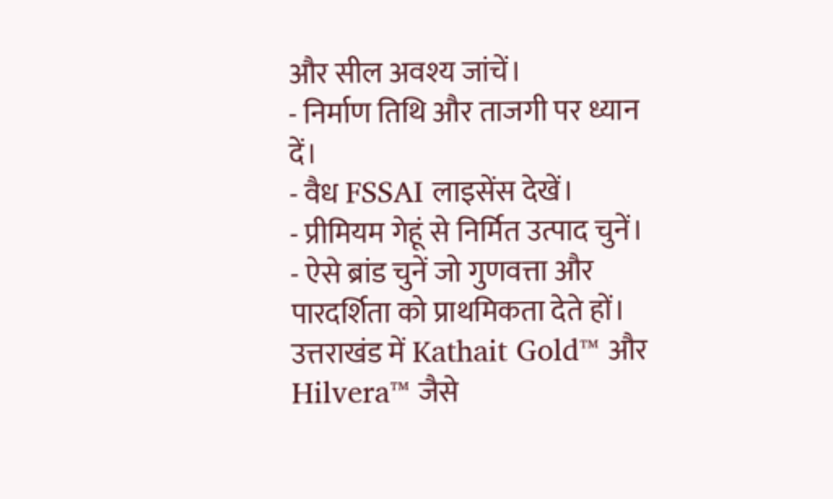और सील अवश्य जांचें।
- निर्माण तिथि और ताजगी पर ध्यान दें।
- वैध FSSAI लाइसेंस देखें।
- प्रीमियम गेहूं से निर्मित उत्पाद चुनें।
- ऐसे ब्रांड चुनें जो गुणवत्ता और पारदर्शिता को प्राथमिकता देते हों।
उत्तराखंड में Kathait Gold™ और Hilvera™ जैसे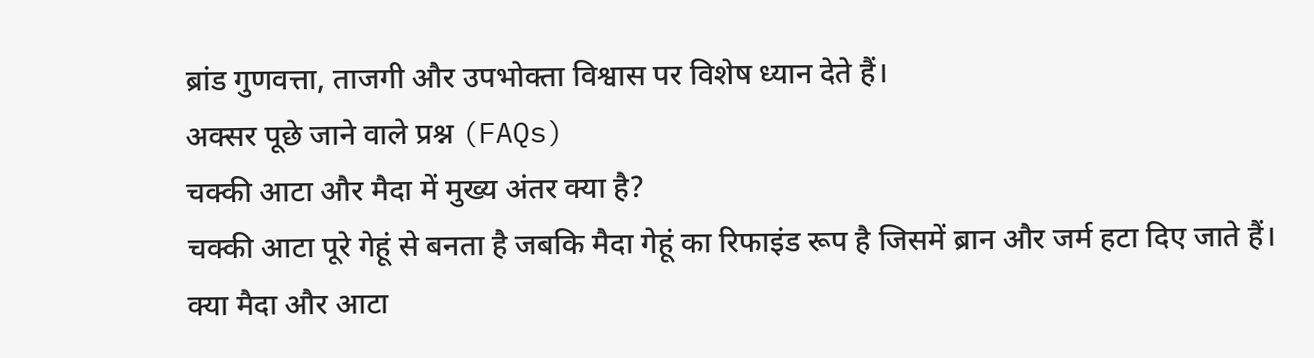ब्रांड गुणवत्ता, ताजगी और उपभोक्ता विश्वास पर विशेष ध्यान देते हैं।
अक्सर पूछे जाने वाले प्रश्न (FAQs)
चक्की आटा और मैदा में मुख्य अंतर क्या है?
चक्की आटा पूरे गेहूं से बनता है जबकि मैदा गेहूं का रिफाइंड रूप है जिसमें ब्रान और जर्म हटा दिए जाते हैं।
क्या मैदा और आटा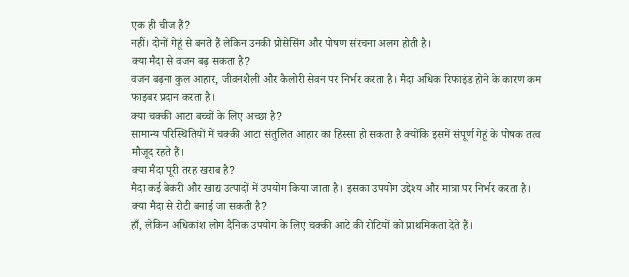एक ही चीज हैं?
नहीं। दोनों गेहूं से बनते हैं लेकिन उनकी प्रोसेसिंग और पोषण संरचना अलग होती है।
क्या मैदा से वजन बढ़ सकता है?
वजन बढ़ना कुल आहार, जीवनशैली और कैलोरी सेवन पर निर्भर करता है। मैदा अधिक रिफाइंड होने के कारण कम फाइबर प्रदान करता है।
क्या चक्की आटा बच्चों के लिए अच्छा है?
सामान्य परिस्थितियों में चक्की आटा संतुलित आहार का हिस्सा हो सकता है क्योंकि इसमें संपूर्ण गेहूं के पोषक तत्व मौजूद रहते हैं।
क्या मैदा पूरी तरह खराब है?
मैदा कई बेकरी और खाद्य उत्पादों में उपयोग किया जाता है। इसका उपयोग उद्देश्य और मात्रा पर निर्भर करता है।
क्या मैदा से रोटी बनाई जा सकती है?
हाँ, लेकिन अधिकांश लोग दैनिक उपयोग के लिए चक्की आटे की रोटियों को प्राथमिकता देते हैं।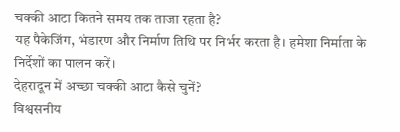चक्की आटा कितने समय तक ताजा रहता है?
यह पैकेजिंग, भंडारण और निर्माण तिथि पर निर्भर करता है। हमेशा निर्माता के निर्देशों का पालन करें।
देहरादून में अच्छा चक्की आटा कैसे चुनें?
विश्वसनीय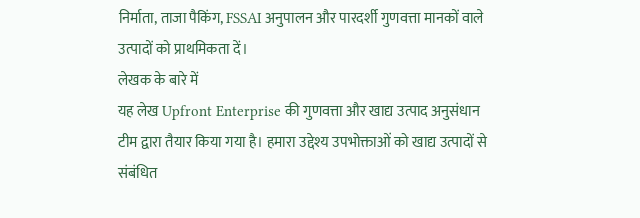निर्माता, ताजा पैकिंग, FSSAI अनुपालन और पारदर्शी गुणवत्ता मानकों वाले उत्पादों को प्राथमिकता दें।
लेखक के बारे में
यह लेख Upfront Enterprise की गुणवत्ता और खाद्य उत्पाद अनुसंधान टीम द्वारा तैयार किया गया है। हमारा उद्देश्य उपभोक्ताओं को खाद्य उत्पादों से संबंधित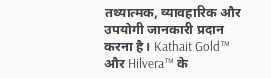तथ्यात्मक, व्यावहारिक और उपयोगी जानकारी प्रदान करना है। Kathait Gold™ और Hilvera™ के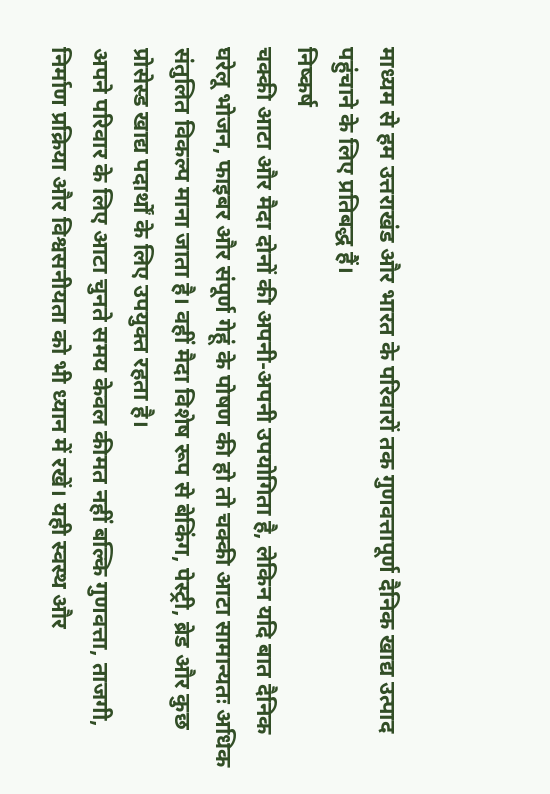माध्यम से हम उत्तराखंड और भारत के परिवारों तक गुणवत्तापूर्ण दैनिक खाद्य उत्पाद पहुंचाने के लिए प्रतिबद्ध हैं।
निष्कर्ष
चक्की आटा और मैदा दोनों की अपनी-अपनी उपयोगिता है, लेकिन यदि बात दैनिक घरेलू भोजन, फाइबर और संपूर्ण गेहूं के पोषण की हो तो चक्की आटा सामान्यतः अधिक संतुलित विकल्प माना जाता है। वहीं मैदा विशेष रूप से बेकिंग, पेस्ट्री, ब्रेड और कुछ प्रोसेस्ड खाद्य पदार्थों के लिए उपयुक्त रहता है।
अपने परिवार के लिए आटा चुनते समय केवल कीमत नहीं बल्कि गुणवत्ता, ताजगी, निर्माण प्रक्रिया और विश्वसनीयता को भी ध्यान में रखें। यही स्वस्थ और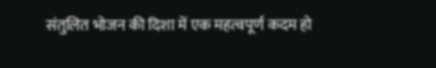संतुलित भोजन की दिशा में एक महत्वपूर्ण कदम हो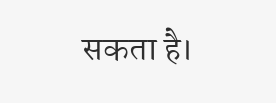सकता है।